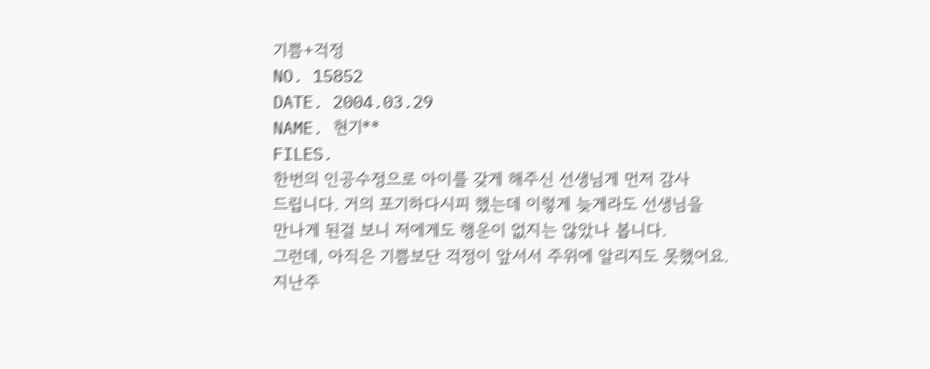기쁨+걱정
NO. 15852
DATE. 2004.03.29
NAME. 현기**
FILES.
한번의 인공수정으로 아이를 갖게 해주신 선생님게 먼저 감사
드립니다. 거의 포기하다시피 했는데 이렇게 늦게라도 선생님을
만나게 된걸 보니 저에게도 행운이 없지는 않았나 봅니다.
그런데, 아직은 기쁨보단 걱정이 앞서서 주위에 알리지도 못했어요.
지난주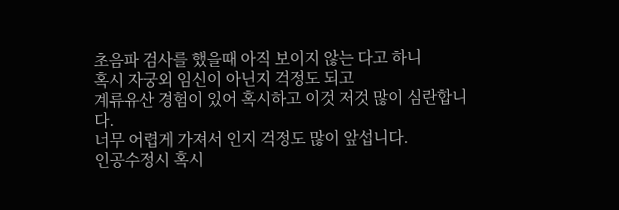초음파 검사를 했을때 아직 보이지 않는 다고 하니
혹시 자궁외 임신이 아닌지 걱정도 되고
계류유산 경험이 있어 혹시하고 이것 저것 많이 심란합니다.
너무 어렵게 가져서 인지 걱정도 많이 앞섭니다.
인공수정시 혹시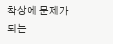착상에 문제가 되는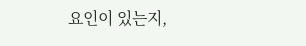요인이 있는지,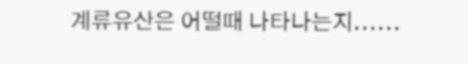계류유산은 어떨때 나타나는지......